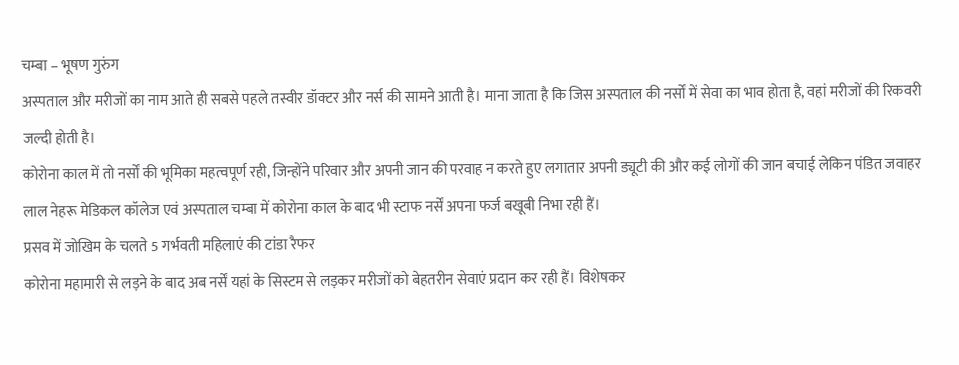चम्बा – भूषण गुरुंग
अस्पताल और मरीजों का नाम आते ही सबसे पहले तस्वीर डॉक्टर और नर्स की सामने आती है। माना जाता है कि जिस अस्पताल की नर्सों में सेवा का भाव होता है, वहां मरीजों की रिकवरी जल्दी होती है।
कोरोना काल में तो नर्सों की भूमिका महत्वपूर्ण रही, जिन्होंने परिवार और अपनी जान की परवाह न करते हुए लगातार अपनी ड्यूटी की और कई लोगों की जान बचाई लेकिन पंडित जवाहर लाल नेहरू मेडिकल कॉलेज एवं अस्पताल चम्बा में कोरोना काल के बाद भी स्टाफ नर्सें अपना फर्ज बखूबी निभा रही हैं।
प्रसव में जोखिम के चलते 5 गर्भवती महिलाएं की टांडा रैफर
कोरोना महामारी से लड़ने के बाद अब नर्सें यहां के सिस्टम से लड़कर मरीजों को बेहतरीन सेवाएं प्रदान कर रही हैं। विशेषकर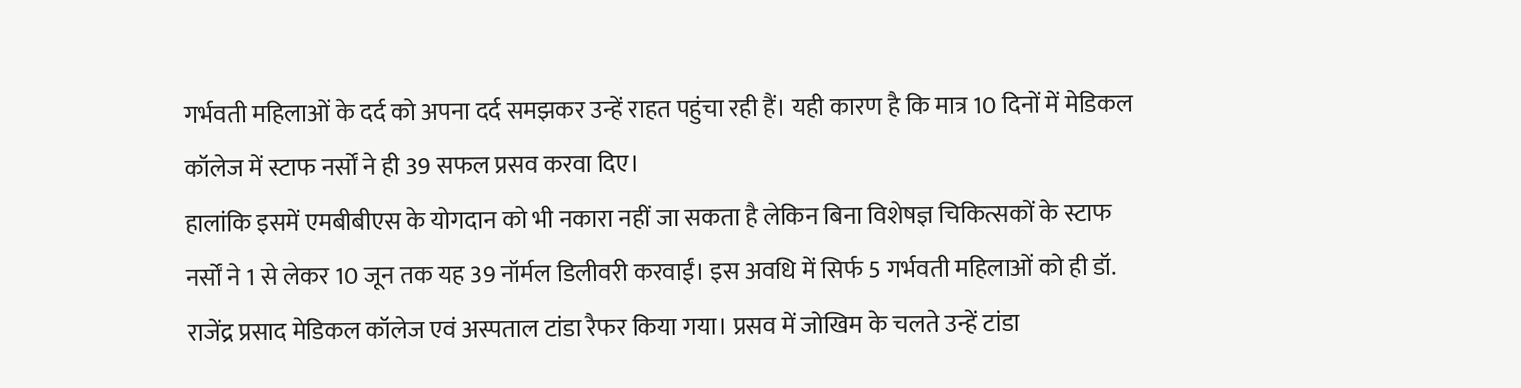गर्भवती महिलाओं के दर्द को अपना दर्द समझकर उन्हें राहत पहुंचा रही हैं। यही कारण है कि मात्र 10 दिनों में मेडिकल कॉलेज में स्टाफ नर्सों ने ही 39 सफल प्रसव करवा दिए।
हालांकि इसमें एमबीबीएस के योगदान को भी नकारा नहीं जा सकता है लेकिन बिना विशेषज्ञ चिकित्सकों के स्टाफ नर्सों ने 1 से लेकर 10 जून तक यह 39 नॉर्मल डिलीवरी करवाईं। इस अवधि में सिर्फ 5 गर्भवती महिलाओं को ही डॉ. राजेंद्र प्रसाद मेडिकल कॉलेज एवं अस्पताल टांडा रैफर किया गया। प्रसव में जोखिम के चलते उन्हें टांडा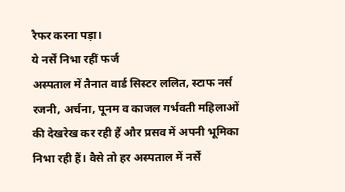रैफर करना पड़ा।
ये नर्सें निभा रहीं फर्ज
अस्पताल में तैनात वार्ड सिस्टर ललित, स्टाफ नर्स रजनी, अर्चना, पूनम व काजल गर्भवती महिलाओं की देखरेख कर रही हैं और प्रसव में अपनी भूमिका निभा रही हैं। वैसे तो हर अस्पताल में नर्सें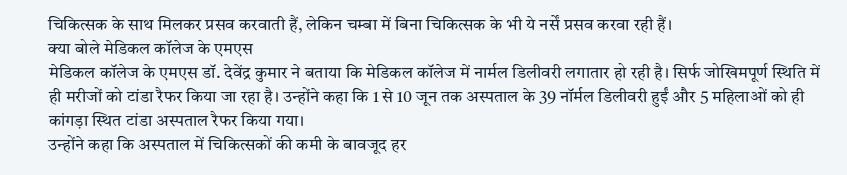चिकित्सक के साथ मिलकर प्रसव करवाती हैं, लेकिन चम्बा में बिना चिकित्सक के भी ये नर्सें प्रसव करवा रही हैं।
क्या बोले मेडिकल कॉलेज के एमएस
मेडिकल कॉलेज के एमएस डॉ. देवेंद्र कुमार ने बताया कि मेडिकल कॉलेज में नार्मल डिलीवरी लगातार हो रही है। सिर्फ जोखिमपूर्ण स्थिति में ही मरीजों को टांडा रैफर किया जा रहा है। उन्होंने कहा कि 1 से 10 जून तक अस्पताल के 39 नॉर्मल डिलीवरी हुईं और 5 महिलाओं को ही कांगड़ा स्थित टांडा अस्पताल रैफर किया गया।
उन्होंने कहा कि अस्पताल में चिकित्सकों की कमी के बावजूद हर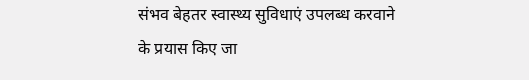संभव बेहतर स्वास्थ्य सुविधाएं उपलब्ध करवाने के प्रयास किए जा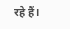रहे हैं।